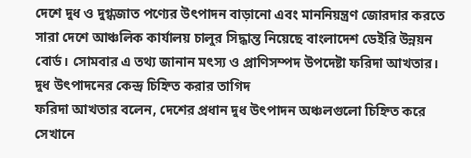দেশে দুধ ও দুগ্ধজাত পণ্যের উৎপাদন বাড়ানো এবং মাননিয়ন্ত্রণ জোরদার করতে সারা দেশে আঞ্চলিক কার্যালয় চালুর সিদ্ধান্ত নিয়েছে বাংলাদেশ ডেইরি উন্নয়ন বোর্ড। সোমবার এ তথ্য জানান মৎস্য ও প্রাণিসম্পদ উপদেষ্টা ফরিদা আখতার।
দুধ উৎপাদনের কেন্দ্র চিহ্নিত করার তাগিদ
ফরিদা আখতার বলেন, দেশের প্রধান দুধ উৎপাদন অঞ্চলগুলো চিহ্নিত করে সেখানে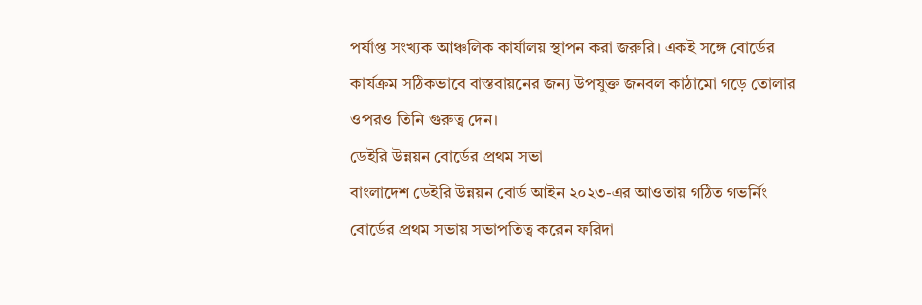পর্যাপ্ত সংখ্যক আঞ্চলিক কার্যালয় স্থাপন করা জরুরি। একই সঙ্গে বোর্ডের কার্যক্রম সঠিকভাবে বাস্তবায়নের জন্য উপযুক্ত জনবল কাঠামো গড়ে তোলার ওপরও তিনি গুরুত্ব দেন।
ডেইরি উন্নয়ন বোর্ডের প্রথম সভা
বাংলাদেশ ডেইরি উন্নয়ন বোর্ড আইন ২০২৩-এর আওতায় গঠিত গভর্নিং বোর্ডের প্রথম সভায় সভাপতিত্ব করেন ফরিদা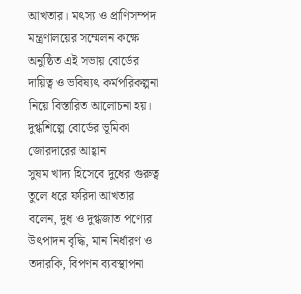আখতার। মৎস্য ও প্রাণিসম্পদ মন্ত্রণালয়ের সম্মেলন কক্ষে অনুষ্ঠিত এই সভায় বোর্ডের দায়িত্ব ও ভবিষ্যৎ কর্মপরিকল্পনা নিয়ে বিস্তারিত আলোচনা হয়।
দুগ্ধশিল্পে বোর্ডের ভূমিকা জোরদারের আহ্বান
সুষম খাদ্য হিসেবে দুধের গুরুত্ব তুলে ধরে ফরিদা আখতার বলেন, দুধ ও দুগ্ধজাত পণ্যের উৎপাদন বৃদ্ধি, মান নির্ধারণ ও তদারকি, বিপণন ব্যবস্থাপনা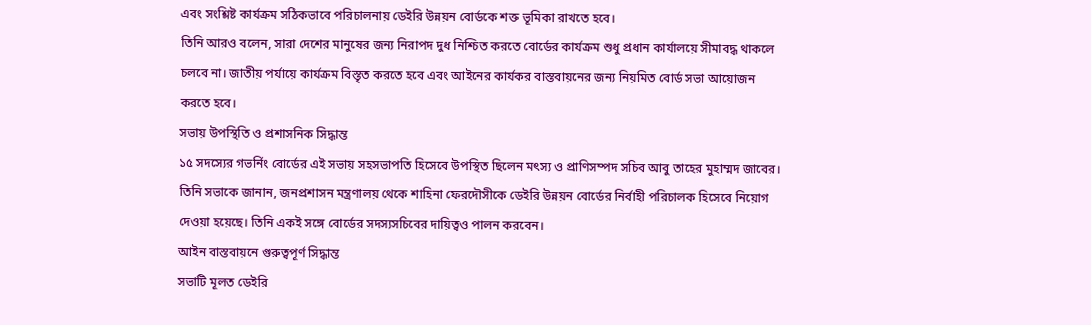এবং সংশ্লিষ্ট কার্যক্রম সঠিকভাবে পরিচালনায় ডেইরি উন্নয়ন বোর্ডকে শক্ত ভূমিকা রাখতে হবে।
তিনি আরও বলেন, সারা দেশের মানুষের জন্য নিরাপদ দুধ নিশ্চিত করতে বোর্ডের কার্যক্রম শুধু প্রধান কার্যালয়ে সীমাবদ্ধ থাকলে চলবে না। জাতীয় পর্যায়ে কার্যক্রম বিস্তৃত করতে হবে এবং আইনের কার্যকর বাস্তবায়নের জন্য নিয়মিত বোর্ড সভা আয়োজন করতে হবে।
সভায় উপস্থিতি ও প্রশাসনিক সিদ্ধান্ত
১৫ সদস্যের গভর্নিং বোর্ডের এই সভায় সহসভাপতি হিসেবে উপস্থিত ছিলেন মৎস্য ও প্রাণিসম্পদ সচিব আবু তাহের মুহাম্মদ জাবের। তিনি সভাকে জানান, জনপ্রশাসন মন্ত্রণালয় থেকে শাহিনা ফেরদৌসীকে ডেইরি উন্নয়ন বোর্ডের নির্বাহী পরিচালক হিসেবে নিয়োগ দেওয়া হয়েছে। তিনি একই সঙ্গে বোর্ডের সদস্যসচিবের দায়িত্বও পালন করবেন।
আইন বাস্তবায়নে গুরুত্বপূর্ণ সিদ্ধান্ত
সভাটি মূলত ডেইরি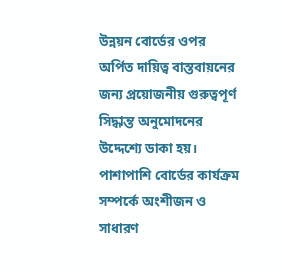উন্নয়ন বোর্ডের ওপর অর্পিত দায়িত্ব বাস্তবায়নের জন্য প্রয়োজনীয় গুরুত্বপূর্ণ সিদ্ধান্ত অনুমোদনের উদ্দেশ্যে ডাকা হয়। পাশাপাশি বোর্ডের কার্যক্রম সম্পর্কে অংশীজন ও সাধারণ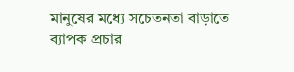মানুষের মধ্যে সচেতনতা বাড়াতে ব্যাপক প্রচার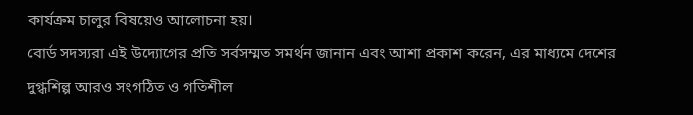কার্যক্রম চালুর বিষয়েও আলোচনা হয়।
বোর্ড সদস্যরা এই উদ্যোগের প্রতি সর্বসম্মত সমর্থন জানান এবং আশা প্রকাশ করেন, এর মাধ্যমে দেশের দুগ্ধশিল্প আরও সংগঠিত ও গতিশীল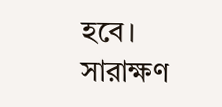হবে।
সারাক্ষণ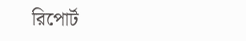রিপোর্ট